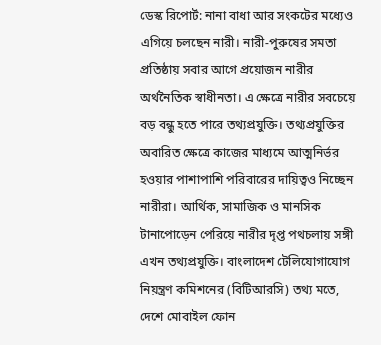ডেস্ক রিপোর্ট: নানা বাধা আর সংকটের মধ্যেও এগিয়ে চলছেন নারী। নারী-পুরুষের সমতা প্রতিষ্ঠায় সবার আগে প্রয়োজন নারীর অর্থনৈতিক স্বাধীনতা। এ ক্ষেত্রে নারীর সবচেয়ে বড় বন্ধু হতে পারে তথ্যপ্রযুক্তি। তথ্যপ্রযুক্তির অবারিত ক্ষেত্রে কাজের মাধ্যমে আত্মনির্ভর হওয়ার পাশাপাশি পরিবারের দায়িত্বও নিচ্ছেন নারীরা। আর্থিক, সামাজিক ও মানসিক টানাপোড়েন পেরিয়ে নারীর দৃপ্ত পথচলায় সঙ্গী এখন তথ্যপ্রযুক্তি। বাংলাদেশ টেলিযোগাযোগ নিয়ন্ত্রণ কমিশনের (বিটিআরসি) তথ্য মতে, দেশে মোবাইল ফোন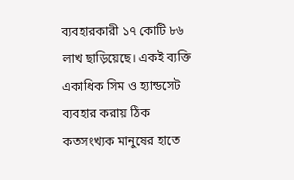ব্যবহারকারী ১৭ কোটি ৮৬ লাখ ছাড়িয়েছে। একই ব্যক্তি একাধিক সিম ও হ্যান্ডসেট ব্যবহার করায় ঠিক কতসংখ্যক মানুষের হাতে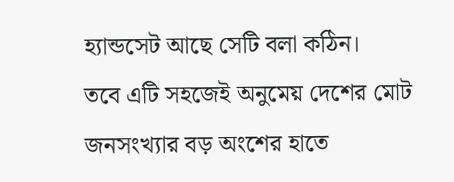হ্যান্ডসেট আছে সেটি বলা কঠিন।
তবে এটি সহজেই অনুমেয় দেশের মোট জনসংখ্যার বড় অংশের হাতে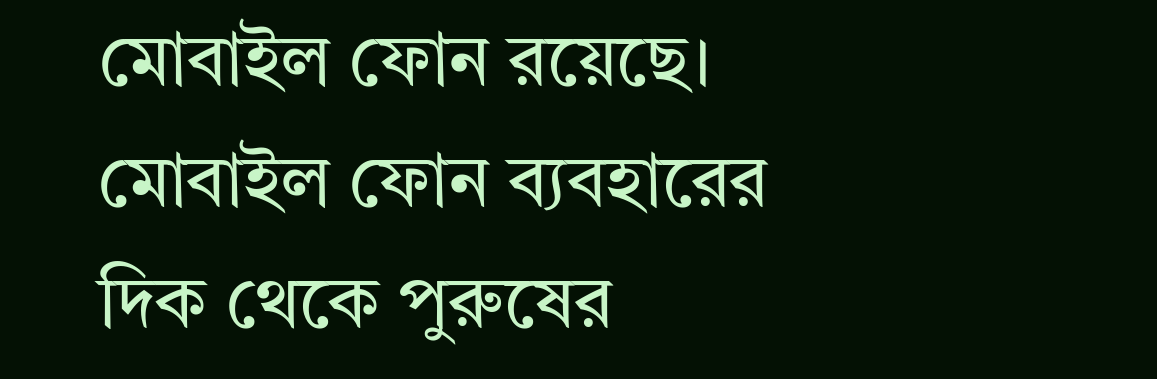মোবাইল ফোন রয়েছে। মোবাইল ফোন ব্যবহারের দিক থেকে পুরুষের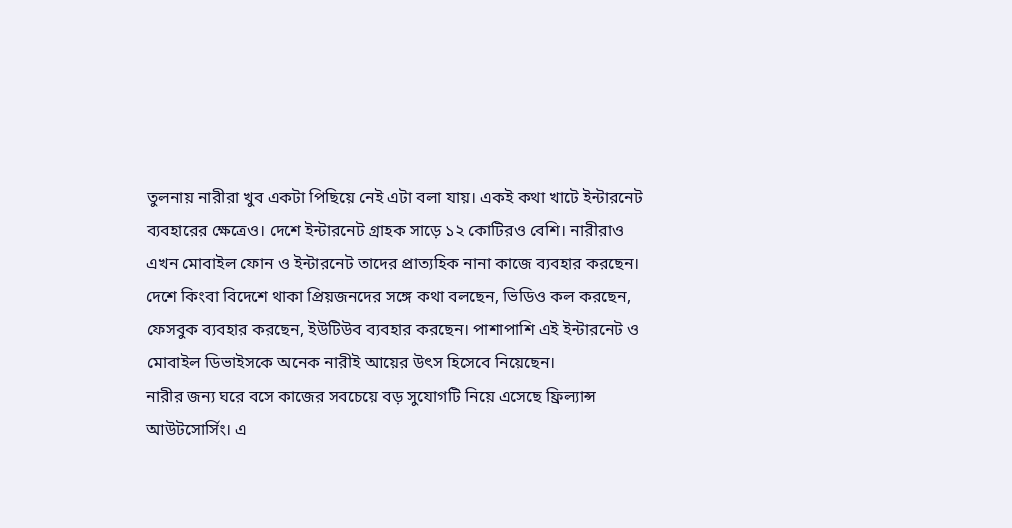তুলনায় নারীরা খুব একটা পিছিয়ে নেই এটা বলা যায়। একই কথা খাটে ইন্টারনেট ব্যবহারের ক্ষেত্রেও। দেশে ইন্টারনেট গ্রাহক সাড়ে ১২ কোটিরও বেশি। নারীরাও এখন মোবাইল ফোন ও ইন্টারনেট তাদের প্রাত্যহিক নানা কাজে ব্যবহার করছেন। দেশে কিংবা বিদেশে থাকা প্রিয়জনদের সঙ্গে কথা বলছেন, ভিডিও কল করছেন, ফেসবুক ব্যবহার করছেন, ইউটিউব ব্যবহার করছেন। পাশাপাশি এই ইন্টারনেট ও মোবাইল ডিভাইসকে অনেক নারীই আয়ের উৎস হিসেবে নিয়েছেন।
নারীর জন্য ঘরে বসে কাজের সবচেয়ে বড় সুযোগটি নিয়ে এসেছে ফ্রিল্যান্স আউটসোর্সিং। এ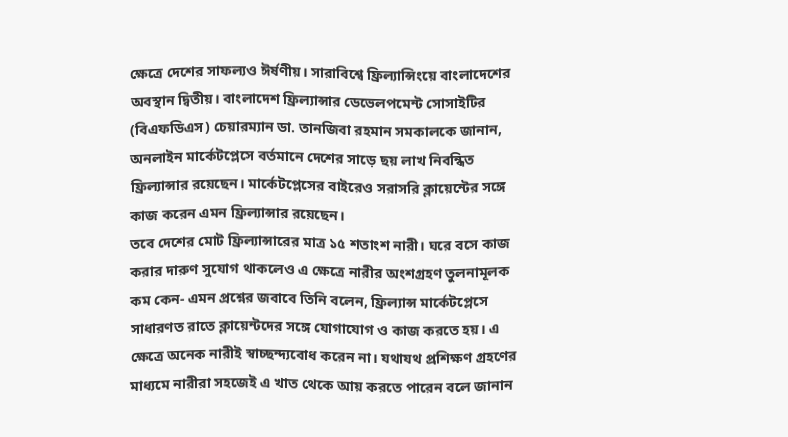ক্ষেত্রে দেশের সাফল্যও ঈর্ষণীয়। সারাবিশ্বে ফ্রিল্যান্সিংয়ে বাংলাদেশের অবস্থান দ্বিতীয়। বাংলাদেশ ফ্রিল্যান্সার ডেভেলপমেন্ট সোসাইটির (বিএফডিএস) চেয়ারম্যান ডা. তানজিবা রহমান সমকালকে জানান, অনলাইন মার্কেটপ্লেসে বর্তমানে দেশের সাড়ে ছয় লাখ নিবন্ধিত ফ্রিল্যান্সার রয়েছেন। মার্কেটপ্লেসের বাইরেও সরাসরি ক্লায়েন্টের সঙ্গে কাজ করেন এমন ফ্রিল্যান্সার রয়েছেন।
তবে দেশের মোট ফ্রিল্যান্সারের মাত্র ১৫ শতাংশ নারী। ঘরে বসে কাজ করার দারুণ সুযোগ থাকলেও এ ক্ষেত্রে নারীর অংশগ্রহণ তুলনামূলক কম কেন- এমন প্রশ্নের জবাবে তিনি বলেন, ফ্রিল্যান্স মার্কেটপ্লেসে সাধারণত রাতে ক্লায়েন্টদের সঙ্গে যোগাযোগ ও কাজ করতে হয়। এ ক্ষেত্রে অনেক নারীই স্বাচ্ছন্দ্যবোধ করেন না। যথাযথ প্রশিক্ষণ গ্রহণের মাধ্যমে নারীরা সহজেই এ খাত থেকে আয় করতে পারেন বলে জানান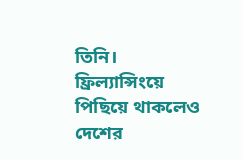তিনি।
ফ্রিল্যান্সিংয়ে পিছিয়ে থাকলেও দেশের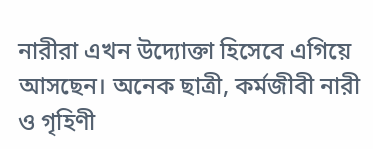নারীরা এখন উদ্যোক্তা হিসেবে এগিয়ে আসছেন। অনেক ছাত্রী, কর্মজীবী নারী ও গৃহিণী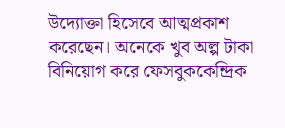উদ্যোক্তা হিসেবে আত্মপ্রকাশ করেছেন। অনেকে খুব অল্প টাকা বিনিয়োগ করে ফেসবুককেন্দ্রিক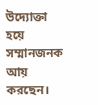উদ্যোক্তা হয়ে সম্মানজনক আয় করছেন।